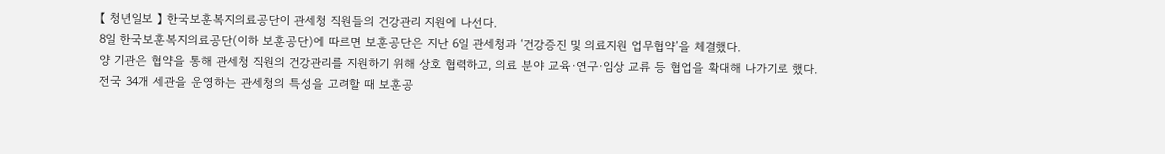【 청년일보 】 한국보훈복지의료공단이 관세청 직원들의 건강관리 지원에 나선다.
8일 한국보훈복지의료공단(이하 보훈공단)에 따르면 보훈공단은 지난 6일 관세청과 ‘건강증진 및 의료지원 업무협약’을 체결했다.
양 기관은 협약을 통해 관세청 직원의 건강관리를 지원하기 위해 상호 협력하고, 의료 분야 교육·연구·임상 교류 등 협업을 확대해 나가기로 했다.
전국 34개 세관을 운영하는 관세청의 특성을 고려할 때 보훈공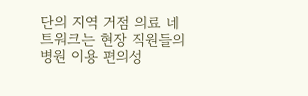단의 지역 거점 의료 네트워크는 현장 직원들의 병원 이용 편의성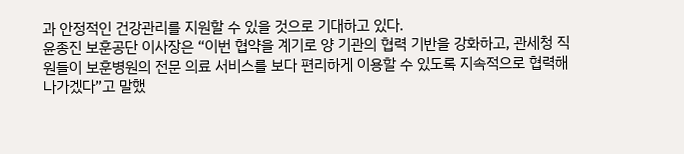과 안정적인 건강관리를 지원할 수 있을 것으로 기대하고 있다.
윤종진 보훈공단 이사장은 “이번 협약을 계기로 양 기관의 협력 기반을 강화하고, 관세청 직원들이 보훈병원의 전문 의료 서비스를 보다 편리하게 이용할 수 있도록 지속적으로 협력해 나가겠다”고 말했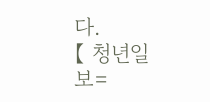다.
【 청년일보=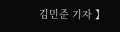김민준 기자 】